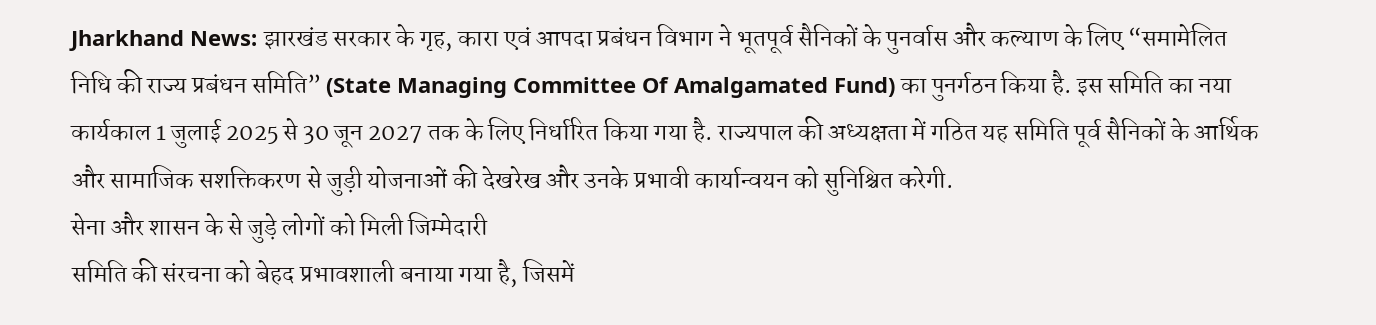Jharkhand News: झारखंड सरकार के गृह, कारा एवं आपदा प्रबंधन विभाग ने भूतपूर्व सैनिकों के पुनर्वास और कल्याण के लिए “समामेलित निधि की राज्य प्रबंधन समिति” (State Managing Committee Of Amalgamated Fund) का पुनर्गठन किया है. इस समिति का नया कार्यकाल 1 जुलाई 2025 से 30 जून 2027 तक के लिए निर्धारित किया गया है. राज्यपाल की अध्यक्षता में गठित यह समिति पूर्व सैनिकों के आर्थिक और सामाजिक सशक्तिकरण से जुड़ी योजनाओं की देखरेख और उनके प्रभावी कार्यान्वयन को सुनिश्चित करेगी.
सेना और शासन के से जुड़े लोगों को मिली जिम्मेदारी
समिति की संरचना को बेहद प्रभावशाली बनाया गया है, जिसमें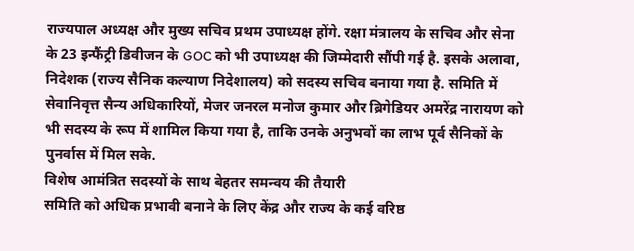राज्यपाल अध्यक्ष और मुख्य सचिव प्रथम उपाध्यक्ष होंगे. रक्षा मंत्रालय के सचिव और सेना के 23 इन्फैंट्री डिवीजन के GOC को भी उपाध्यक्ष की जिम्मेदारी सौंपी गई है. इसके अलावा, निदेशक (राज्य सैनिक कल्याण निदेशालय) को सदस्य सचिव बनाया गया है. समिति में सेवानिवृत्त सैन्य अधिकारियों, मेजर जनरल मनोज कुमार और ब्रिगेडियर अमरेंद्र नारायण को भी सदस्य के रूप में शामिल किया गया है, ताकि उनके अनुभवों का लाभ पूर्व सैनिकों के पुनर्वास में मिल सके.
विशेष आमंत्रित सदस्यों के साथ बेहतर समन्वय की तैयारी
समिति को अधिक प्रभावी बनाने के लिए केंद्र और राज्य के कई वरिष्ठ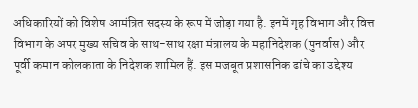अधिकारियों को विशेष आमंत्रित सदस्य के रूप में जोड़ा गया है. इनमें गृह विभाग और वित्त विभाग के अपर मुख्य सचिव के साथ-साथ रक्षा मंत्रालय के महानिदेशक (पुनर्वास) और पूर्वी कमान कोलकाता के निदेशक शामिल हैं. इस मजबूत प्रशासनिक ढांचे का उद्देश्य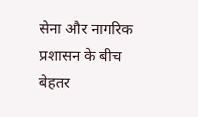सेना और नागरिक प्रशासन के बीच बेहतर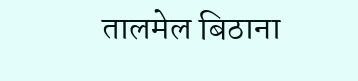तालमेल बिठाना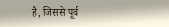है, जिससे पूर्व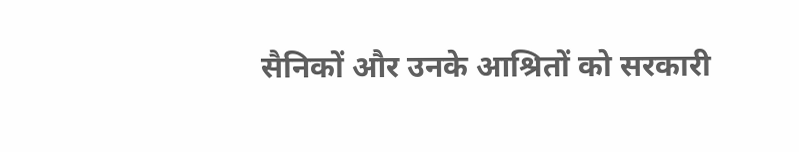सैनिकों और उनके आश्रितों को सरकारी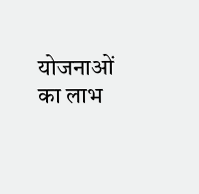योजनाओं का लाभ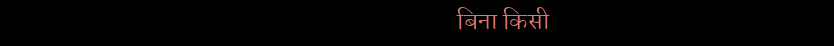बिना किसी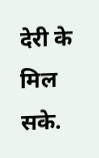देरी के मिल सके.